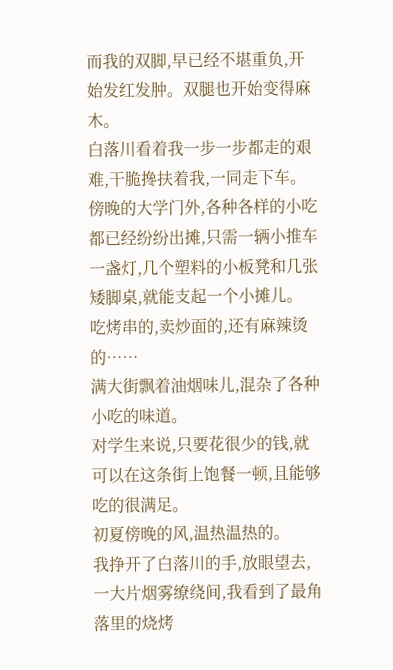而我的双脚,早已经不堪重负,开始发红发肿。双腿也开始变得麻木。
白落川看着我一步一步都走的艰难,干脆搀扶着我,一同走下车。
傍晚的大学门外,各种各样的小吃都已经纷纷出摊,只需一辆小推车一盏灯,几个塑料的小板凳和几张矮脚桌,就能支起一个小摊儿。
吃烤串的,卖炒面的,还有麻辣烫的……
满大街飘着油烟味儿,混杂了各种小吃的味道。
对学生来说,只要花很少的钱,就可以在这条街上饱餐一顿,且能够吃的很满足。
初夏傍晚的风,温热温热的。
我挣开了白落川的手,放眼望去,一大片烟雾缭绕间,我看到了最角落里的烧烤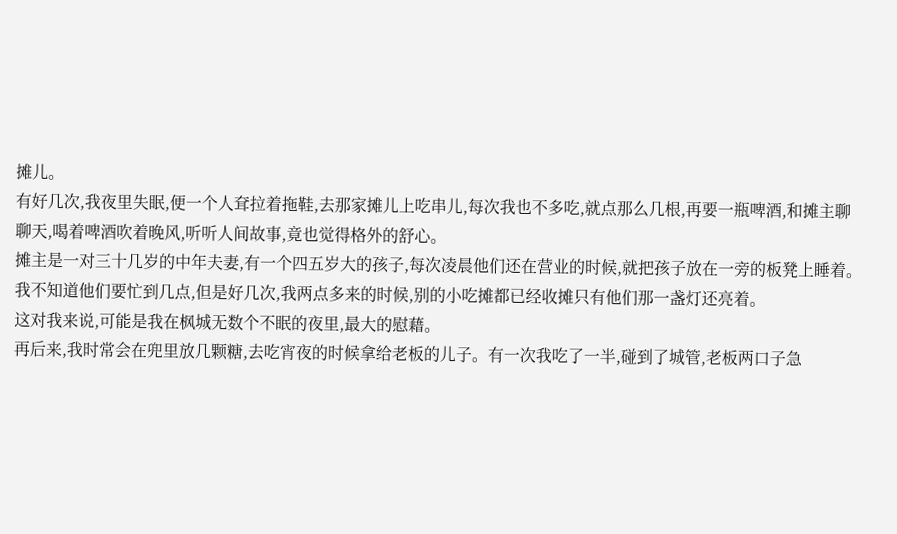摊儿。
有好几次,我夜里失眠,便一个人耷拉着拖鞋,去那家摊儿上吃串儿,每次我也不多吃,就点那么几根,再要一瓶啤酒,和摊主聊聊天,喝着啤酒吹着晚风,听听人间故事,竟也觉得格外的舒心。
摊主是一对三十几岁的中年夫妻,有一个四五岁大的孩子,每次凌晨他们还在营业的时候,就把孩子放在一旁的板凳上睡着。
我不知道他们要忙到几点,但是好几次,我两点多来的时候,别的小吃摊都已经收摊只有他们那一盏灯还亮着。
这对我来说,可能是我在枫城无数个不眠的夜里,最大的慰藉。
再后来,我时常会在兜里放几颗糖,去吃宵夜的时候拿给老板的儿子。有一次我吃了一半,碰到了城管,老板两口子急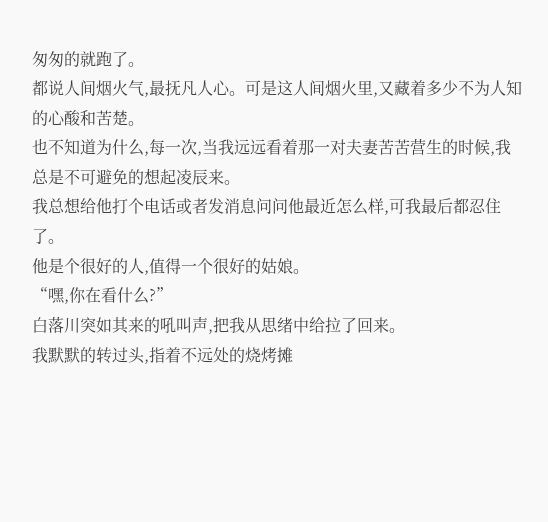匆匆的就跑了。
都说人间烟火气,最抚凡人心。可是这人间烟火里,又藏着多少不为人知的心酸和苦楚。
也不知道为什么,每一次,当我远远看着那一对夫妻苦苦营生的时候,我总是不可避免的想起凌辰来。
我总想给他打个电话或者发消息问问他最近怎么样,可我最后都忍住了。
他是个很好的人,值得一个很好的姑娘。
“嘿,你在看什么?”
白落川突如其来的吼叫声,把我从思绪中给拉了回来。
我默默的转过头,指着不远处的烧烤摊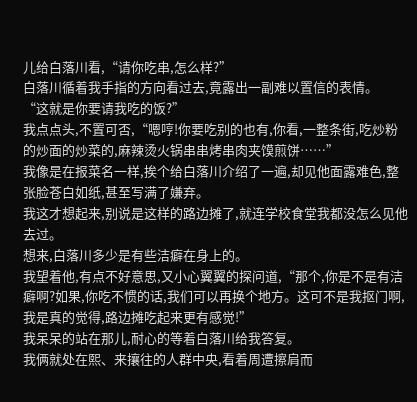儿给白落川看,“请你吃串,怎么样?”
白落川循着我手指的方向看过去,竟露出一副难以置信的表情。
“这就是你要请我吃的饭?”
我点点头,不置可否,“嗯哼!你要吃别的也有,你看,一整条街,吃炒粉的炒面的炒菜的,麻辣烫火锅串串烤串肉夹馍煎饼……”
我像是在报菜名一样,挨个给白落川介绍了一遍,却见他面露难色,整张脸苍白如纸,甚至写满了嫌弃。
我这才想起来,别说是这样的路边摊了,就连学校食堂我都没怎么见他去过。
想来,白落川多少是有些洁癖在身上的。
我望着他,有点不好意思,又小心翼翼的探问道,“那个,你是不是有洁癖啊?如果,你吃不惯的话,我们可以再换个地方。这可不是我抠门啊,我是真的觉得,路边摊吃起来更有感觉!”
我呆呆的站在那儿,耐心的等着白落川给我答复。
我俩就处在熙、来攘往的人群中央,看着周遭擦肩而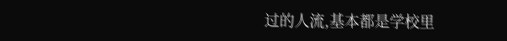过的人流,基本都是学校里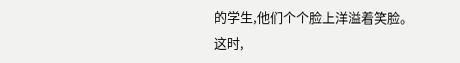的学生,他们个个脸上洋溢着笑脸。
这时,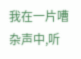我在一片嘈杂声中,听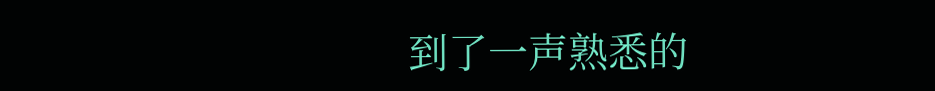到了一声熟悉的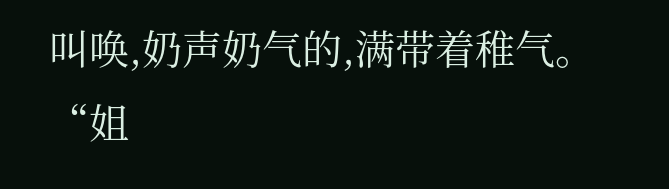叫唤,奶声奶气的,满带着稚气。
“姐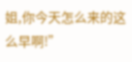姐,你今天怎么来的这么早啊!”